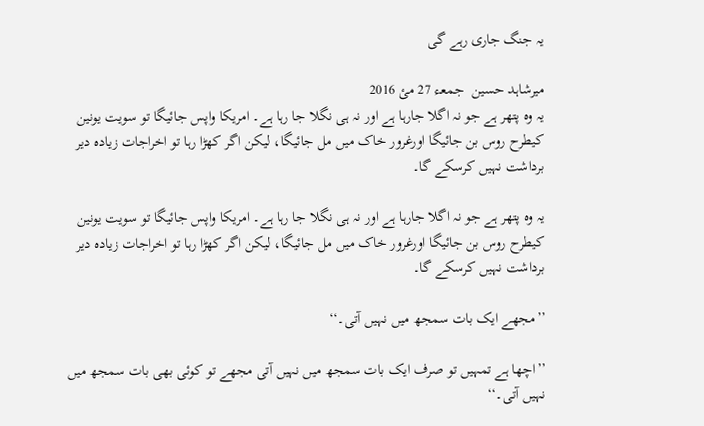یہ جنگ جاری رہے گی

میرشاہد حسین  جمعـء 27 مئ 2016
یہ وہ پتھر ہے جو نہ اگلا جارہا ہے اور نہ ہی نگلا جا رہا ہے۔ امریکا واپس جائیگا تو سویت یونین کیطرح روس بن جائیگا اورغرور خاک میں مل جائیگا، لیکن اگر کھڑا رہا تو اخراجات زیادہ دیر برداشت نہیں کرسکے گا۔

یہ وہ پتھر ہے جو نہ اگلا جارہا ہے اور نہ ہی نگلا جا رہا ہے۔ امریکا واپس جائیگا تو سویت یونین کیطرح روس بن جائیگا اورغرور خاک میں مل جائیگا، لیکن اگر کھڑا رہا تو اخراجات زیادہ دیر برداشت نہیں کرسکے گا۔

’’مجھے ایک بات سمجھ میں نہیں آتی۔‘‘

’’اچھا ہے تمہیں تو صرف ایک بات سمجھ میں نہیں آتی مجھے تو کوئی بھی بات سمجھ میں نہیں آتی۔‘‘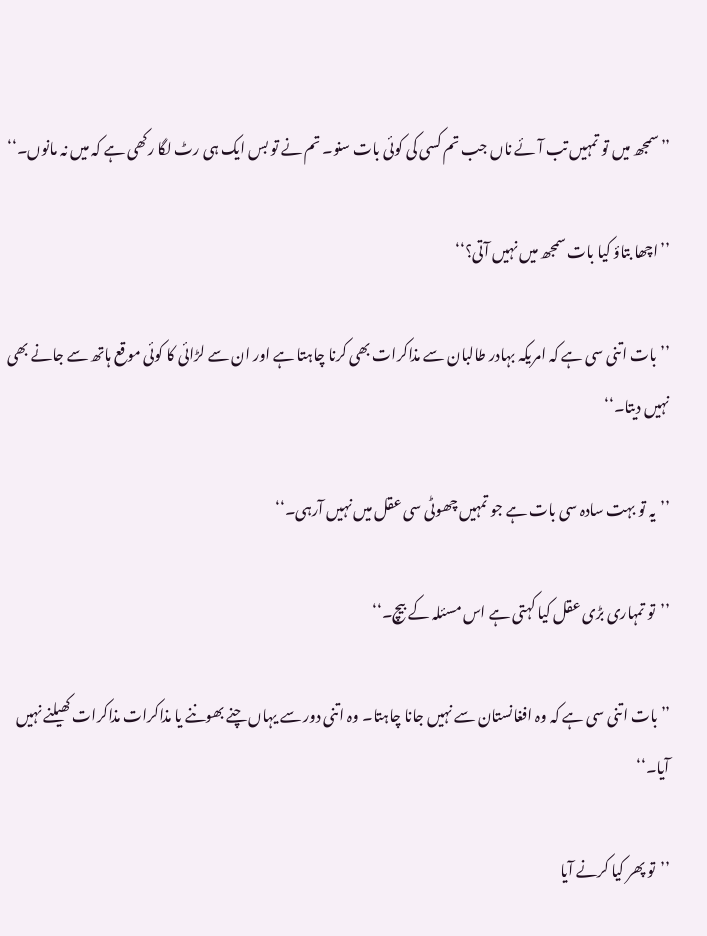’’سمجھ میں تو تمہیں تب آئے ناں جب تم کسی کی کوئی بات سنو۔ تم نے تو بس ایک ہی رٹ لگا رکھی ہے کہ میں نہ مانوں۔‘‘

’’اچھا بتاؤ کیا بات سمجھ میں نہیں آتی؟‘‘

’’بات اتنی سی ہے کہ امریکہ بہادر طالبان سے مذاکرات بھی کرنا چاہتا ہے اور ان سے لڑائی کا کوئی موقع ہاتھ سے جانے بھی نہیں دیتا۔‘‘

’’یہ تو بہت سادہ سی بات ہے جو تمہیں چھوٹی سی عقل میں نہیں آرہی۔‘‘

’’تو تمہاری بڑی عقل کیا کہتی ہے اس مسئلہ کے بیچ۔‘‘

’’بات اتنی سی ہے کہ وہ افغانستان سے نہیں جانا چاہتا۔ وہ اتنی دور سے یہاں چنے بھوننے یا مذاکرات مذاکرات کھیلنے نہیں آیا۔‘‘

’’تو پھر کیا کرنے آیا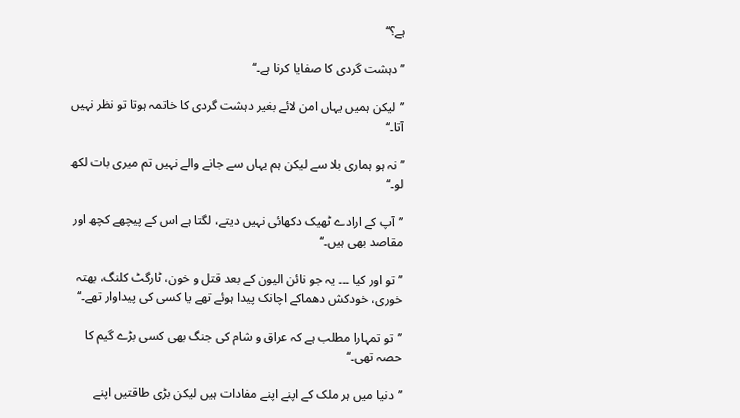ہے؟‘‘

’’دہشت گردی کا صفایا کرنا ہے۔‘‘

’’لیکن ہمیں یہاں امن لائے بغیر دہشت گردی کا خاتمہ ہوتا تو نظر نہیں آتا۔‘‘

’’نہ ہو ہماری بلا سے لیکن ہم یہاں سے جانے والے نہیں تم میری بات لکھ لو۔‘‘

’’آپ کے ارادے ٹھیک دکھائی نہیں دیتے، لگتا ہے اس کے پیچھے کچھ اور مقاصد بھی ہیں۔‘‘

’’تو اور کیا ۔۔۔ یہ جو نائن الیون کے بعد قتل و خون، ٹارگٹ کلنگ، بھتہ خوری، خودکش دھماکے اچانک پیدا ہوئے تھے یا کسی کی پیداوار تھے۔‘‘

’’تو تمہارا مطلب ہے کہ عراق و شام کی جنگ بھی کسی بڑے گیم کا حصہ تھی۔‘‘

’’دنیا میں ہر ملک کے اپنے اپنے مفادات ہیں لیکن بڑی طاقتیں اپنے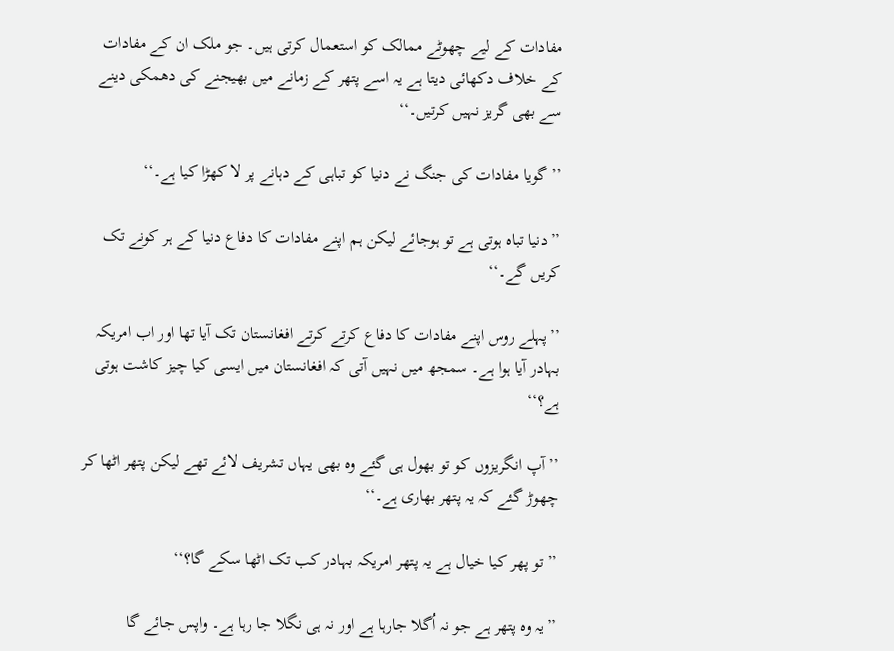مفادات کے لیے چھوٹے ممالک کو استعمال کرتی ہیں۔ جو ملک ان کے مفادات کے خلاف دکھائی دیتا ہے یہ اسے پتھر کے زمانے میں بھیجنے کی دھمکی دینے سے بھی گریز نہیں کرتیں۔‘‘

’’گویا مفادات کی جنگ نے دنیا کو تباہی کے دہانے پر لا کھڑا کیا ہے۔‘‘

’’دنیا تباہ ہوتی ہے تو ہوجائے لیکن ہم اپنے مفادات کا دفاع دنیا کے ہر کونے تک کریں گے۔‘‘

’’پہلے روس اپنے مفادات کا دفاع کرتے کرتے افغانستان تک آیا تھا اور اب امریکہ بہادر آیا ہوا ہے۔ سمجھ میں نہیں آتی کہ افغانستان میں ایسی کیا چیز کاشت ہوتی ہے؟‘‘

’’آپ انگریزوں کو تو بھول ہی گئے وہ بھی یہاں تشریف لائے تھے لیکن پتھر اٹھا کر چھوڑ گئے کہ یہ پتھر بھاری ہے۔‘‘

’’تو پھر کیا خیال ہے یہ پتھر امریکہ بہادر کب تک اٹھا سکے گا؟‘‘

’’یہ وہ پتھر ہے جو نہ اُگلا جارہا ہے اور نہ ہی نگلا جا رہا ہے۔ واپس جائے گا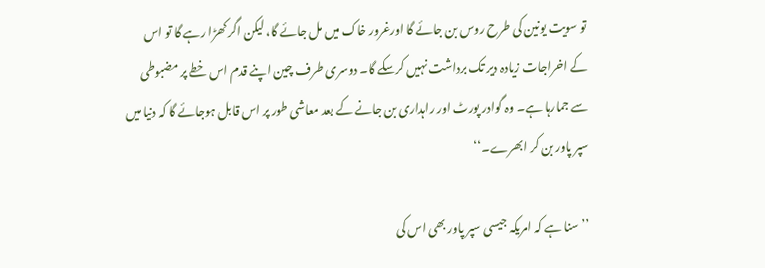تو سویت یونین کی طرح روس بن جائے گا اورغرور خاک میں مل جائے گا، لیکن اگر کھڑا رہے گا تو اس کے اخراجات زیادہ دیر تک برداشت نہیں کرسکے گا۔ دوسری طرف چین اپنے قدم اس خطے پر مضبوطی سے جمارہا ہے۔ وہ گوادر پورٹ اور راہداری بن جانے کے بعد معاشی طور پر اس قابل ہوجائے گا کہ دنیا میں سپر پاور بن کر ابھرے۔‘‘

’’سنا ہے کہ امریکہ جیسی سپر پاور بھی اس کی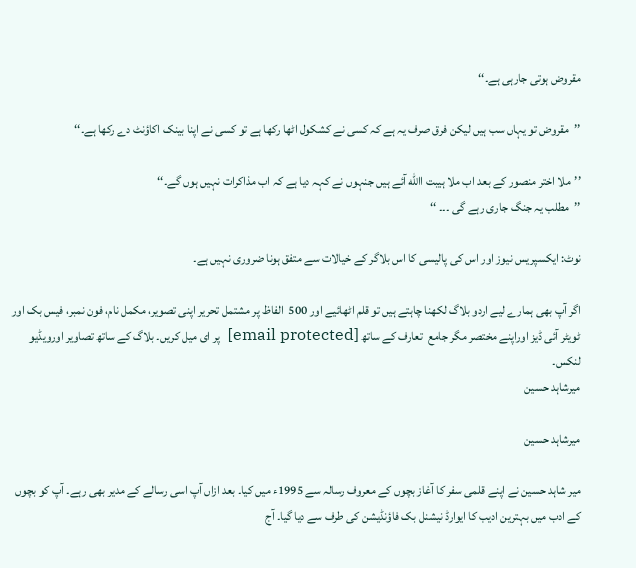مقروض ہوتی جارہی ہے۔‘‘

’’مقروض تو یہاں سب ہیں لیکن فرق صرف یہ ہے کہ کسی نے کشکول اٹھا رکھا ہے تو کسی نے اپنا بینک اکاؤنٹ دے رکھا ہے۔‘‘

’’ملا اختر منصور کے بعد اب ملا ہیبت االله آئے ہیں جنہوں نے کہہ دیا ہے کہ اب مذاکرات نہیں ہوں گے۔‘‘
’’مطلب یہ جنگ جاری رہے گی ۔۔۔ ‘‘

نوٹ: ایکسپریس نیوز اور اس کی پالیسی کا اس بلاگر کے خیالات سے متفق ہونا ضروری نہیں ہے۔

اگر آپ بھی ہمارے لیے اردو بلاگ لکھنا چاہتے ہیں تو قلم اٹھائیے اور 500  الفاظ پر مشتمل تحریر اپنی تصویر، مکمل نام، فون نمبر، فیس بک اور ٹویٹر آئی ڈیز اوراپنے مختصر مگر جامع  تعارف کے ساتھ [email protected]  پر ای میل کریں۔ بلاگ کے ساتھ تصاویر اورویڈیو لنکس۔
میرشاہد حسین

میرشاہد حسین

میر شاہد حسین نے اپنے قلمی سفر کا آغاز بچوں کے معروف رسالہ سے 1995ء میں کیا۔ بعد ازاں آپ اسی رسالے کے مدیر بھی رہے۔ آپ کو بچوں کے ادب میں بہترین ادیب کا ایوارڈ نیشنل بک فاؤنڈیشن کی طرف سے دیا گیا۔ آج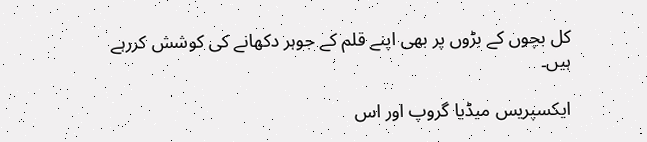کل بچوں کے بڑوں پر بھی اپنے قلم کے جوہر دکھانے کی کوشش کررہے ہیں۔

ایکسپریس میڈیا گروپ اور اس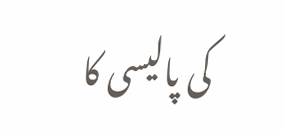کی پالیسی کا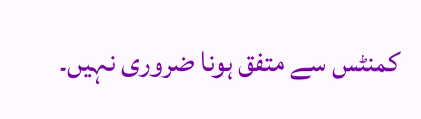کمنٹس سے متفق ہونا ضروری نہیں۔